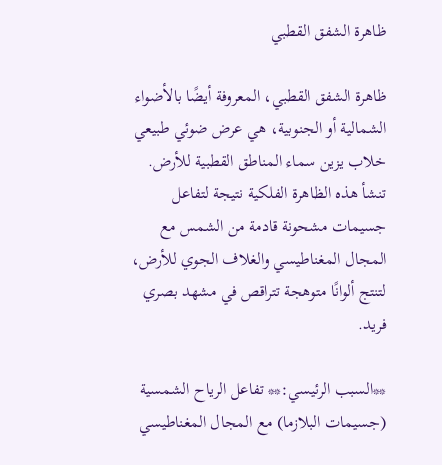ظاهرة الشفق القطبي

ظاهرة الشفق القطبي، المعروفة أيضًا بالأضواء الشمالية أو الجنوبية، هي عرض ضوئي طبيعي خلاب يزين سماء المناطق القطبية للأرض. تنشأ هذه الظاهرة الفلكية نتيجة لتفاعل جسيمات مشحونة قادمة من الشمس مع المجال المغناطيسي والغلاف الجوي للأرض، لتنتج ألوانًا متوهجة تتراقص في مشهد بصري فريد.

**السبب الرئيسي:** تفاعل الرياح الشمسية (جسيمات البلازما) مع المجال المغناطيسي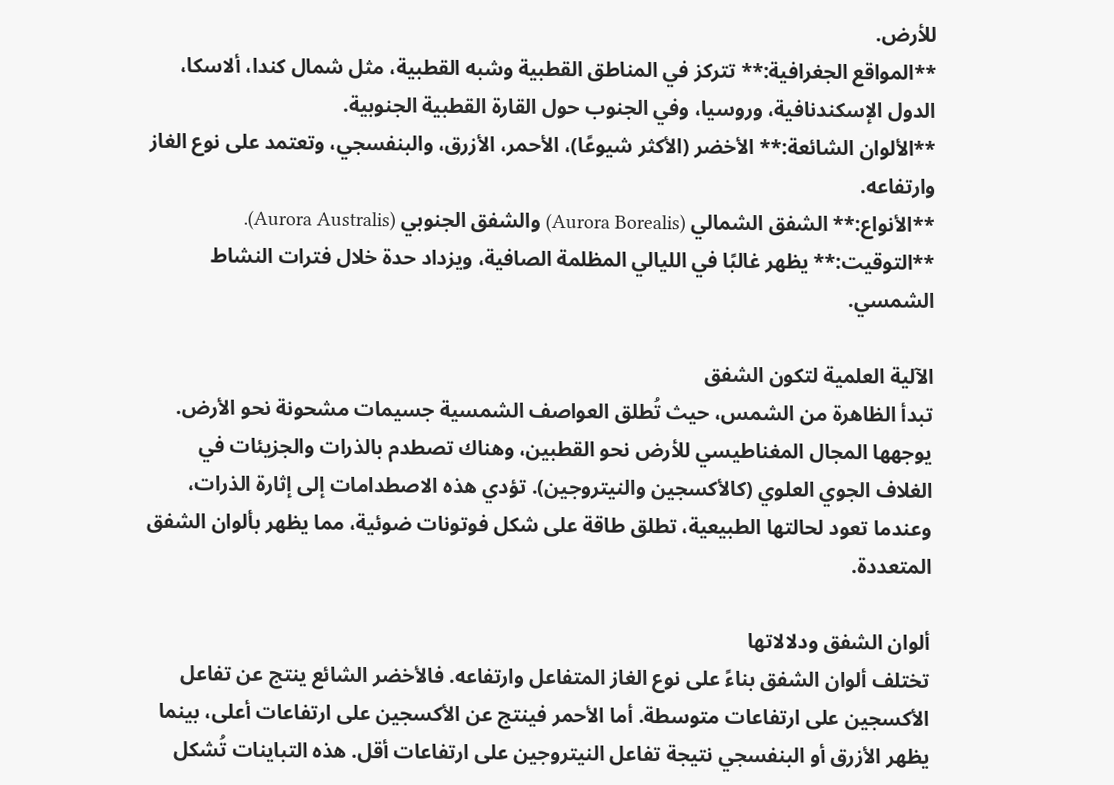للأرض.
**المواقع الجغرافية:** تتركز في المناطق القطبية وشبه القطبية، مثل شمال كندا، ألاسكا، الدول الإسكندنافية، وروسيا، وفي الجنوب حول القارة القطبية الجنوبية.
**الألوان الشائعة:** الأخضر (الأكثر شيوعًا)، الأحمر، الأزرق، والبنفسجي، وتعتمد على نوع الغاز وارتفاعه.
**الأنواع:** الشفق الشمالي (Aurora Borealis) والشفق الجنوبي (Aurora Australis).
**التوقيت:** يظهر غالبًا في الليالي المظلمة الصافية، ويزداد حدة خلال فترات النشاط الشمسي.

الآلية العلمية لتكون الشفق
تبدأ الظاهرة من الشمس، حيث تُطلق العواصف الشمسية جسيمات مشحونة نحو الأرض. يوجهها المجال المغناطيسي للأرض نحو القطبين، وهناك تصطدم بالذرات والجزيئات في الغلاف الجوي العلوي (كالأكسجين والنيتروجين). تؤدي هذه الاصطدامات إلى إثارة الذرات، وعندما تعود لحالتها الطبيعية، تطلق طاقة على شكل فوتونات ضوئية، مما يظهر بألوان الشفق المتعددة.

ألوان الشفق ودلالاتها
تختلف ألوان الشفق بناءً على نوع الغاز المتفاعل وارتفاعه. فالأخضر الشائع ينتج عن تفاعل الأكسجين على ارتفاعات متوسطة. أما الأحمر فينتج عن الأكسجين على ارتفاعات أعلى، بينما يظهر الأزرق أو البنفسجي نتيجة تفاعل النيتروجين على ارتفاعات أقل. هذه التباينات تُشكل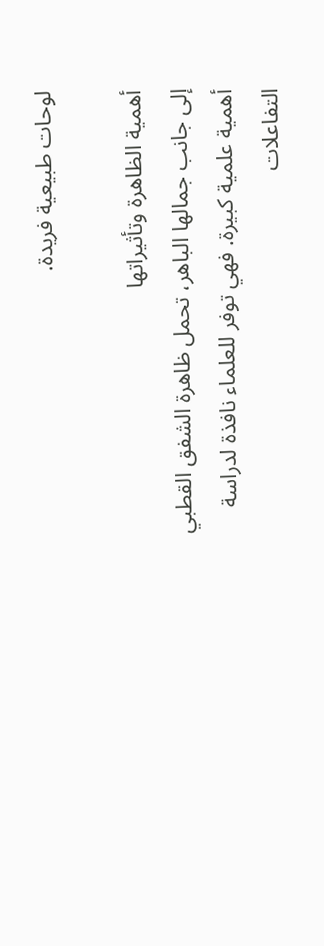لوحات طبيعية فريدة.

أهمية الظاهرة وتأثيراتها
إلى جانب جمالها الباهر، تحمل ظاهرة الشفق القطبي أهمية علمية كبيرة. فهي توفر للعلماء نافذة لدراسة التفاعلات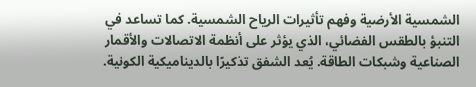الشمسية الأرضية وفهم تأثيرات الرياح الشمسية. كما تساعد في التنبؤ بالطقس الفضائي، الذي يؤثر على أنظمة الاتصالات والأقمار الصناعية وشبكات الطاقة. يُعد الشفق تذكيرًا بالديناميكية الكونية.